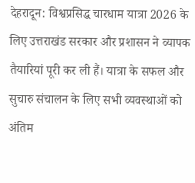देहरादून: विश्वप्रसिद्ध चारधाम यात्रा 2026 के लिए उत्तराखंड सरकार और प्रशासन ने व्यापक तैयारियां पूरी कर ली हैं। यात्रा के सफल और सुचारु संचालन के लिए सभी व्यवस्थाओं को अंतिम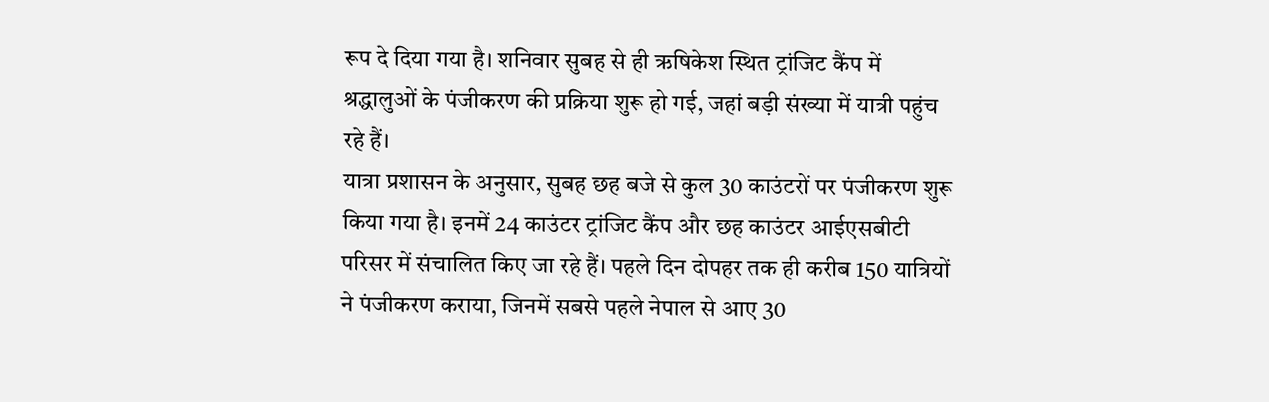रूप दे दिया गया है। शनिवार सुबह से ही ऋषिकेश स्थित ट्रांजिट कैंप में श्रद्धालुओं के पंजीकरण की प्रक्रिया शुरू हो गई, जहां बड़ी संख्या में यात्री पहुंच रहे हैं।
यात्रा प्रशासन के अनुसार, सुबह छह बजे से कुल 30 काउंटरों पर पंजीकरण शुरू किया गया है। इनमें 24 काउंटर ट्रांजिट कैंप और छह काउंटर आईएसबीटी परिसर में संचालित किए जा रहे हैं। पहले दिन दोपहर तक ही करीब 150 यात्रियों ने पंजीकरण कराया, जिनमें सबसे पहले नेपाल से आए 30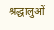श्रद्धालुओं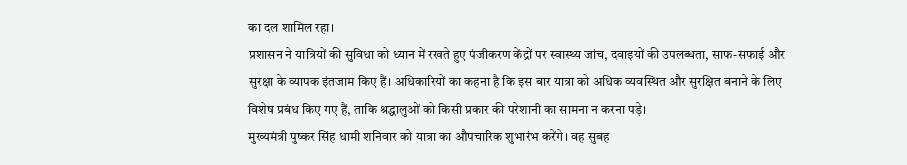का दल शामिल रहा।
प्रशासन ने यात्रियों की सुविधा को ध्यान में रखते हुए पंजीकरण केंद्रों पर स्वास्थ्य जांच, दवाइयों की उपलब्धता, साफ-सफाई और सुरक्षा के व्यापक इंतजाम किए हैं। अधिकारियों का कहना है कि इस बार यात्रा को अधिक व्यवस्थित और सुरक्षित बनाने के लिए विशेष प्रबंध किए गए हैं, ताकि श्रद्धालुओं को किसी प्रकार की परेशानी का सामना न करना पड़े।
मुख्यमंत्री पुष्कर सिंह धामी शनिवार को यात्रा का औपचारिक शुभारंभ करेंगे। वह सुबह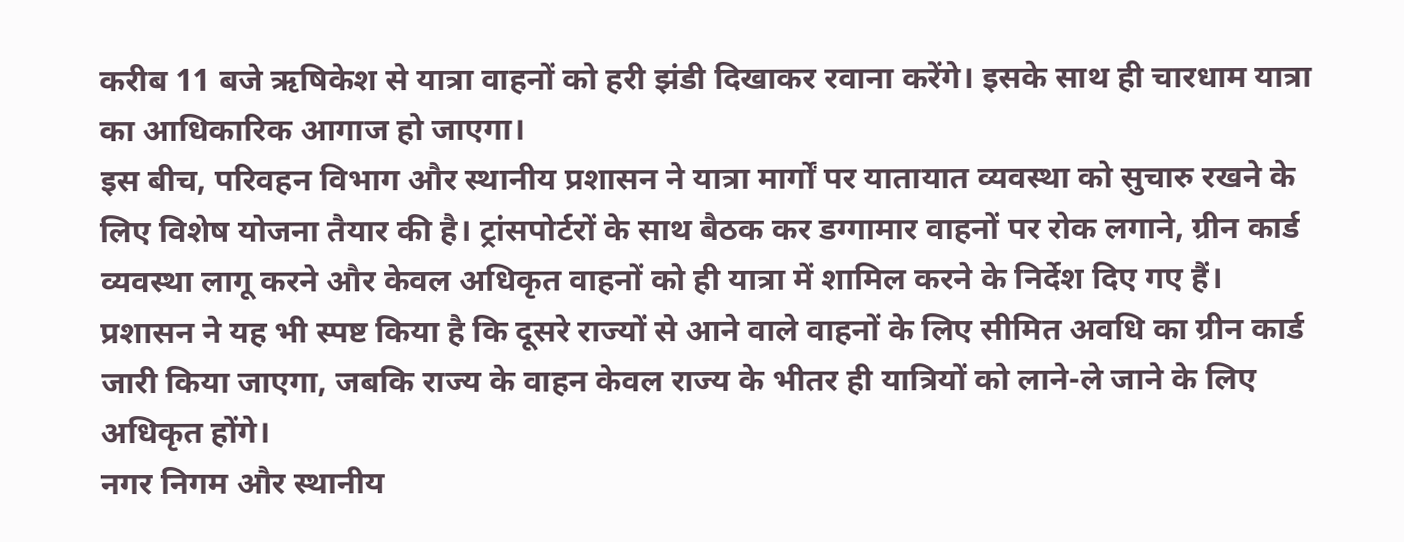करीब 11 बजे ऋषिकेश से यात्रा वाहनों को हरी झंडी दिखाकर रवाना करेंगे। इसके साथ ही चारधाम यात्रा का आधिकारिक आगाज हो जाएगा।
इस बीच, परिवहन विभाग और स्थानीय प्रशासन ने यात्रा मार्गों पर यातायात व्यवस्था को सुचारु रखने के लिए विशेष योजना तैयार की है। ट्रांसपोर्टरों के साथ बैठक कर डग्गामार वाहनों पर रोक लगाने, ग्रीन कार्ड व्यवस्था लागू करने और केवल अधिकृत वाहनों को ही यात्रा में शामिल करने के निर्देश दिए गए हैं।
प्रशासन ने यह भी स्पष्ट किया है कि दूसरे राज्यों से आने वाले वाहनों के लिए सीमित अवधि का ग्रीन कार्ड जारी किया जाएगा, जबकि राज्य के वाहन केवल राज्य के भीतर ही यात्रियों को लाने-ले जाने के लिए अधिकृत होंगे।
नगर निगम और स्थानीय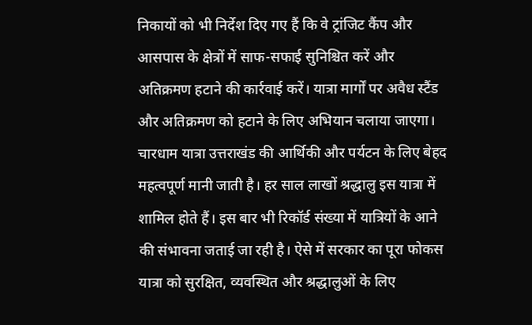निकायों को भी निर्देश दिए गए हैं कि वे ट्रांजिट कैंप और आसपास के क्षेत्रों में साफ-सफाई सुनिश्चित करें और अतिक्रमण हटाने की कार्रवाई करें। यात्रा मार्गों पर अवैध स्टैंड और अतिक्रमण को हटाने के लिए अभियान चलाया जाएगा।
चारधाम यात्रा उत्तराखंड की आर्थिकी और पर्यटन के लिए बेहद महत्वपूर्ण मानी जाती है। हर साल लाखों श्रद्धालु इस यात्रा में शामिल होते हैं। इस बार भी रिकॉर्ड संख्या में यात्रियों के आने की संभावना जताई जा रही है। ऐसे में सरकार का पूरा फोकस यात्रा को सुरक्षित, व्यवस्थित और श्रद्धालुओं के लिए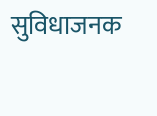सुविधाजनक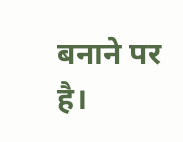बनाने पर है।